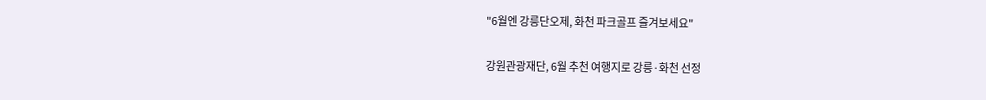"6월엔 강릉단오제, 화천 파크골프 즐겨보세요"

강원관광재단, 6월 추천 여행지로 강릉·화천 선정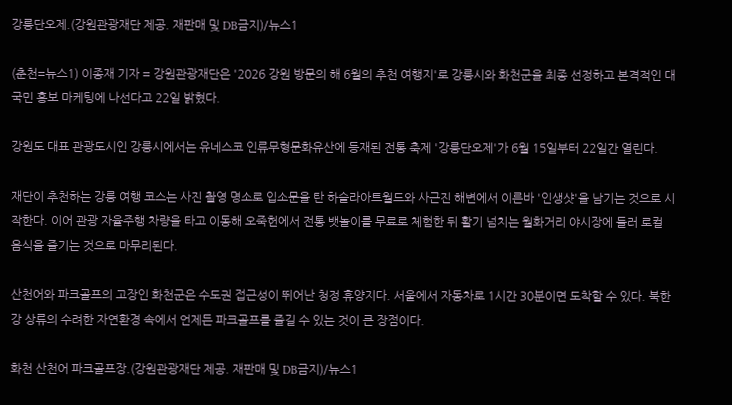강릉단오제.(강원관광재단 제공. 재판매 및 DB금지)/뉴스1

(춘천=뉴스1) 이종재 기자 = 강원관광재단은 '2026 강원 방문의 해 6월의 추천 여행지'로 강릉시와 화천군을 최종 선정하고 본격적인 대국민 홍보 마케팅에 나선다고 22일 밝혔다.

강원도 대표 관광도시인 강릉시에서는 유네스코 인류무형문화유산에 등재된 전통 축제 '강릉단오제'가 6월 15일부터 22일간 열린다.

재단이 추천하는 강릉 여행 코스는 사진 촬영 명소로 입소문을 탄 하슬라아트월드와 사근진 해변에서 이른바 '인생샷'을 남기는 것으로 시작한다. 이어 관광 자율주행 차량을 타고 이동해 오죽헌에서 전통 뱃놀이를 무료로 체험한 뒤 활기 넘치는 월화거리 야시장에 들러 로컬 음식을 즐기는 것으로 마무리된다.

산천어와 파크골프의 고장인 화천군은 수도권 접근성이 뛰어난 청정 휴양지다. 서울에서 자동차로 1시간 30분이면 도착할 수 있다. 북한강 상류의 수려한 자연환경 속에서 언제든 파크골프를 즐길 수 있는 것이 큰 장점이다.

화천 산천어 파크골프장.(강원관광재단 제공. 재판매 및 DB금지)/뉴스1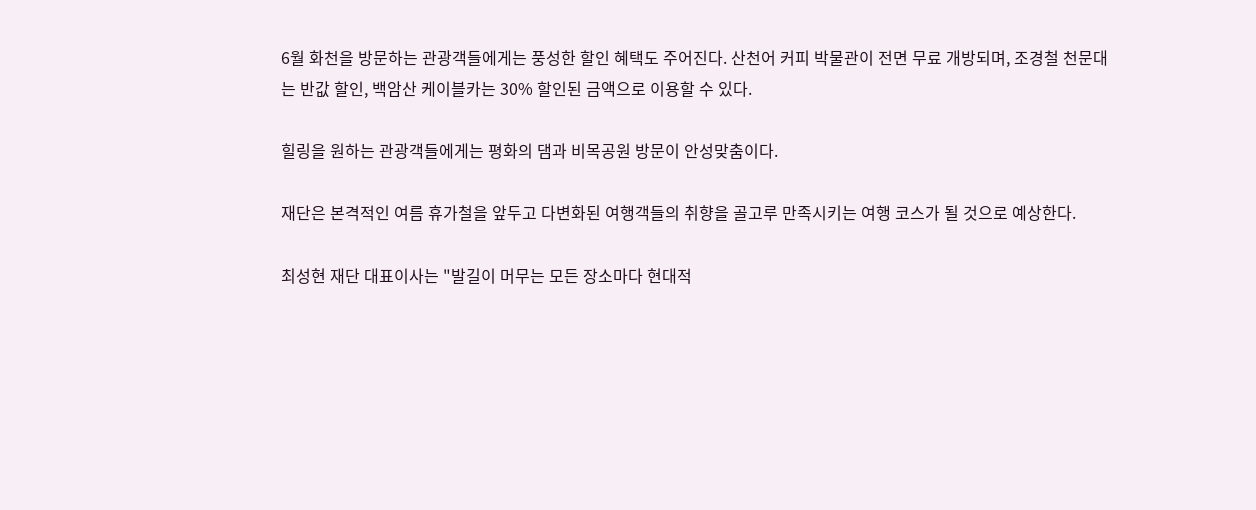6월 화천을 방문하는 관광객들에게는 풍성한 할인 혜택도 주어진다. 산천어 커피 박물관이 전면 무료 개방되며, 조경철 천문대는 반값 할인, 백암산 케이블카는 30% 할인된 금액으로 이용할 수 있다.

힐링을 원하는 관광객들에게는 평화의 댐과 비목공원 방문이 안성맞춤이다.

재단은 본격적인 여름 휴가철을 앞두고 다변화된 여행객들의 취향을 골고루 만족시키는 여행 코스가 될 것으로 예상한다.

최성현 재단 대표이사는 "발길이 머무는 모든 장소마다 현대적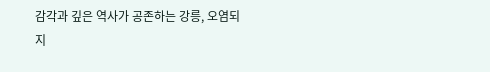감각과 깊은 역사가 공존하는 강릉, 오염되지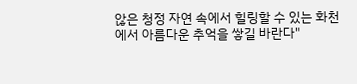않은 청정 자연 속에서 힐링할 수 있는 화천에서 아름다운 추억을 쌓길 바란다"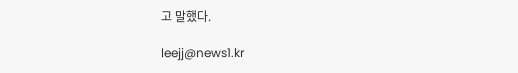고 말했다.

leejj@news1.kr